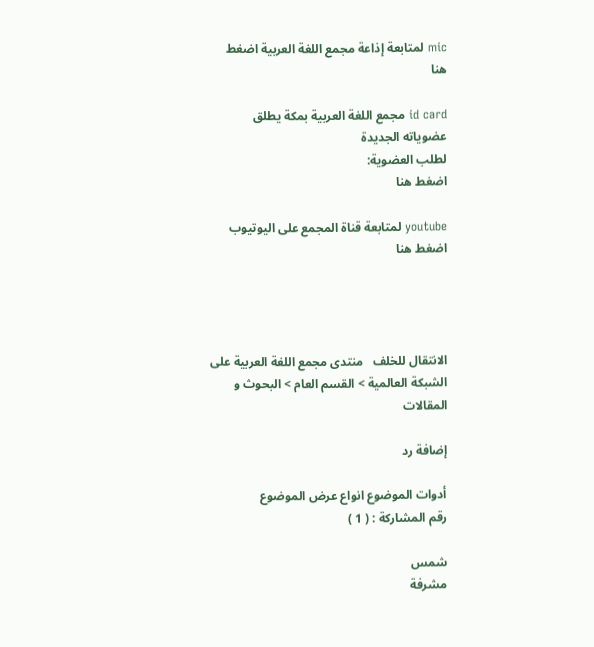mic لمتابعة إذاعة مجمع اللغة العربية اضغط هنا

id card مجمع اللغة العربية بمكة يطلق عضوياته الجديدة
لطلب العضوية:
اضغط هنا

youtube لمتابعة قناة المجمع على اليوتيوب اضغط هنا




الانتقال للخلف   منتدى مجمع اللغة العربية على الشبكة العالمية > القسم العام > البحوث و المقالات

إضافة رد

أدوات الموضوع انواع عرض الموضوع
رقم المشاركة : ( 1 )

شمس
مشرفة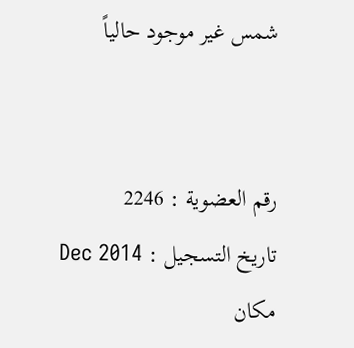شمس غير موجود حالياً


رقم العضوية : 2246
تاريخ التسجيل : Dec 2014
مكان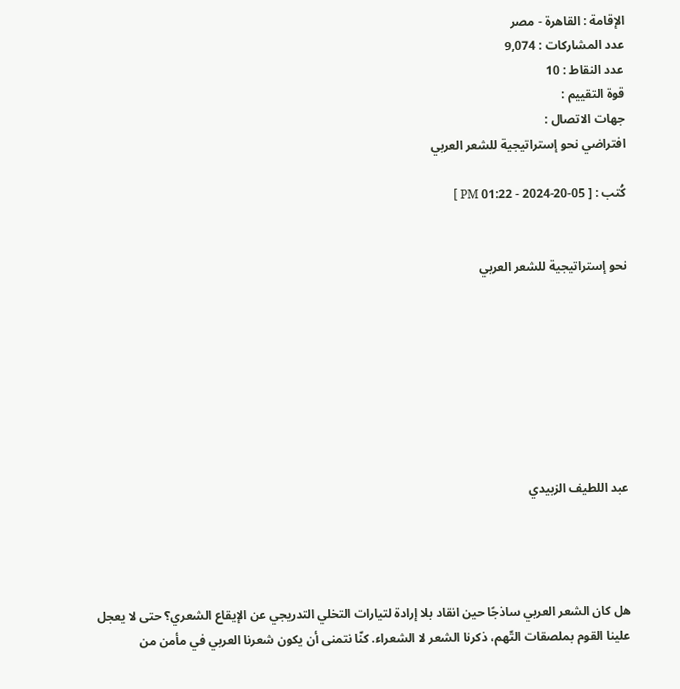الإقامة : القاهرة - مصر
عدد المشاركات : 9,074
عدد النقاط : 10
قوة التقييم :
جهات الاتصال :
افتراضي نحو إستراتيجية للشعر العربي

كُتب : [ 05-20-2024 - 01:22 PM ]


نحو إستراتيجية للشعر العربي








عبد اللطيف الزبيدي




هل كان الشعر العربي ساذجًا حين انقاد بلا إرادة لتيارات التخلي التدريجي عن الإيقاع الشعري؟ حتى لا يعجل علينا القوم بملصقات التّهم، ذكرنا الشعر لا الشعراء. كنّا نتمنى أن يكون شعرنا العربي في مأمن من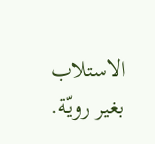الاستلاب بغير رويّة.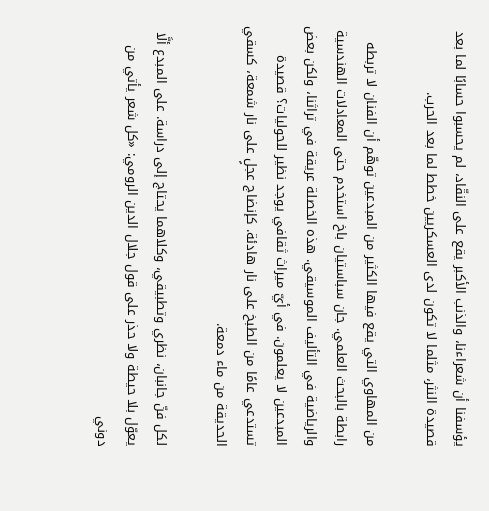يؤسفنا أن شعراءنا، والذنب الأكبر يقع على النقّاد، لم يحسبوا حسابًا لما بعد قصيدة النثر، مثلما لا تكون لدى العسكريين خطط لما بعد الحرب.

من المهاوي التي يقع فيها الكثير من المبدعين توهّم أن الفنان لا تربطه رابطة بالبحث العلمي. جان سباستيان باخ استخدم حتى المعادلات الهندسية والرياضية في التأليف الموسيقي. هذه الخصلة عريقة في تراثنا، ولكن بعض المبدعين لا يعلمون. في أيّ ميراث ثقافي يوجد نظير للحوليات؟ قصيدة تستدعي عامًا من الطبخ على نار هادئة. كإنضاج عجلٍ على نار شمعة، كسقي الحديقة من ماء دمعة.

لكل فنّ جانبان، نظري وتطبيقي، وكلاهما يحتاج إلى دراسة. على المبدع ألَّا يعوّل بلا حيطة ولا حذر على قول جلال الدين الرومي: «كل شعر يأتي من دوني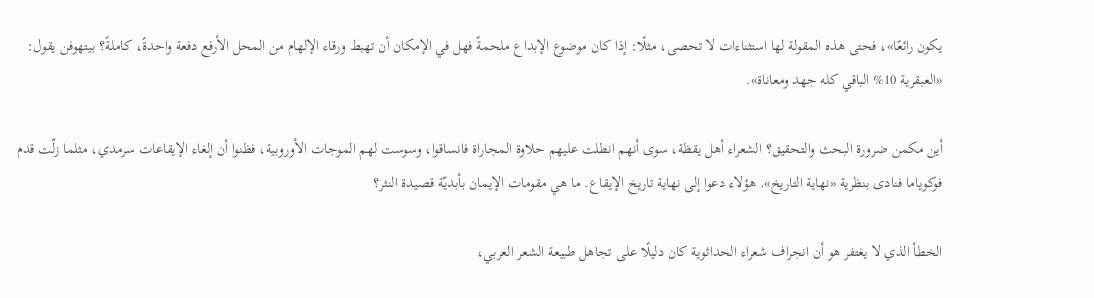يكون رائعًا»، فحتى هذه المقولة لها استثناءات لا تحصى، مثلًا: إذا كان موضوع الإبداع ملحمةً فهل في الإمكان أن تهبط ورقاء الإلهام من المحل الأرفع دفعة واحدةً، كاملةً؟ بيتهوفن يقول: «العبقرية 10% الباقي كله جهد ومعاناة».

أين مكمن ضرورة البحث والتحقيق؟ الشعراء أهل يقظة، سوى أنهم انطلت عليهم حلاوة المجاراة فانساقوا، وسوست لهم الموجات الأوروبية، فظنوا أن إلغاء الإيقاعات سرمدي، مثلما زلّت قدم فوكوياما فنادى بنظرية «نهاية التاريخ». هؤلاء دعوا إلى نهاية تاريخ الإيقاع. ما هي مقومات الإيمان بأبديّة قصيدة النثر؟

الخطأ الذي لا يغتفر هو أن انجراف شعراء الحداثوية كان دليلًا على تجاهل طبيعة الشعر العربي،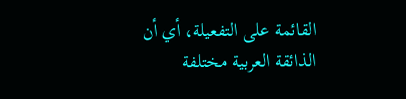القائمة على التفعيلة، أي أن الذائقة العربية مختلفة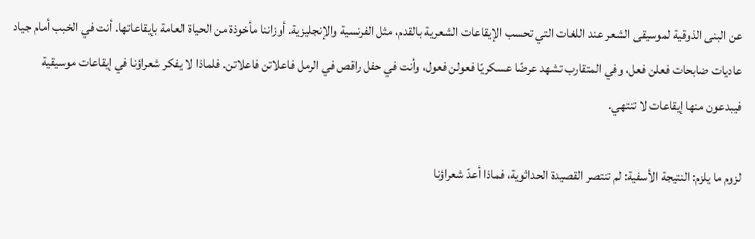عن البنى الذوقية لموسيقى الشعر عند اللغات التي تحسب الإيقاعات الشعرية بالقدم، مثل الفرنسية والإنجليزية. أوزاننا مأخوذة من الحياة العامة بإيقاعاتها. أنت في الخبب أمام جياد عاديات ضابحات فعلن فعل، وفي المتقارب تشهد عرضًا عسكريّا فعولن فعول، وأنت في حفل راقص في الرمل فاعلاتن فاعلاتن. فلماذا لا يفكر شعراؤنا في إيقاعات موسيقية فيبدعون منها إيقاعات لا تنتهي.

لزوم ما يلزم: النتيجة الأسفية: لم تنتصر القصيدة الحداثوية، فماذا أعدّ شعراؤنا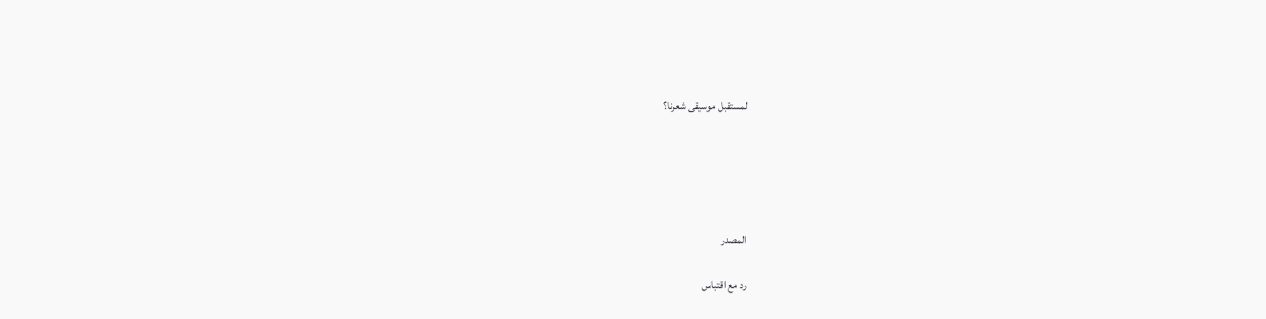لمستقبل موسيقى شعرنا؟





المصدر

رد مع اقتباس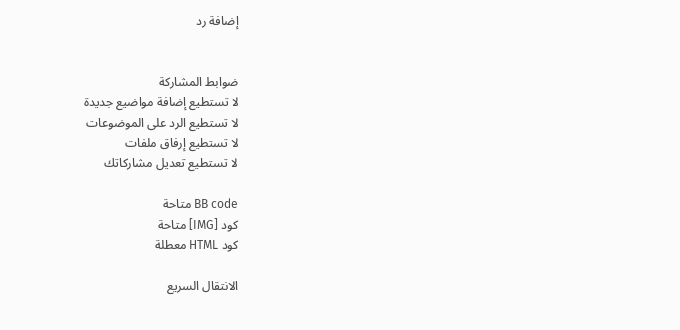إضافة رد


ضوابط المشاركة
لا تستطيع إضافة مواضيع جديدة
لا تستطيع الرد على الموضوعات
لا تستطيع إرفاق ملفات
لا تستطيع تعديل مشاركاتك

BB code متاحة
كود [IMG] متاحة
كود HTML معطلة

الانتقال السريع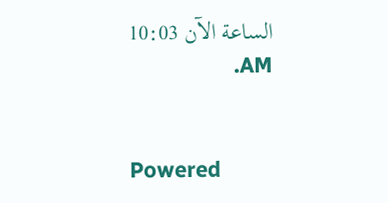الساعة الآن 10:03 AM.


Powered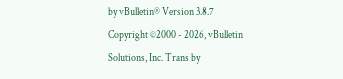by vBulletin® Version 3.8.7
Copyright ©2000 - 2026, vBulletin Solutions, Inc. Trans by